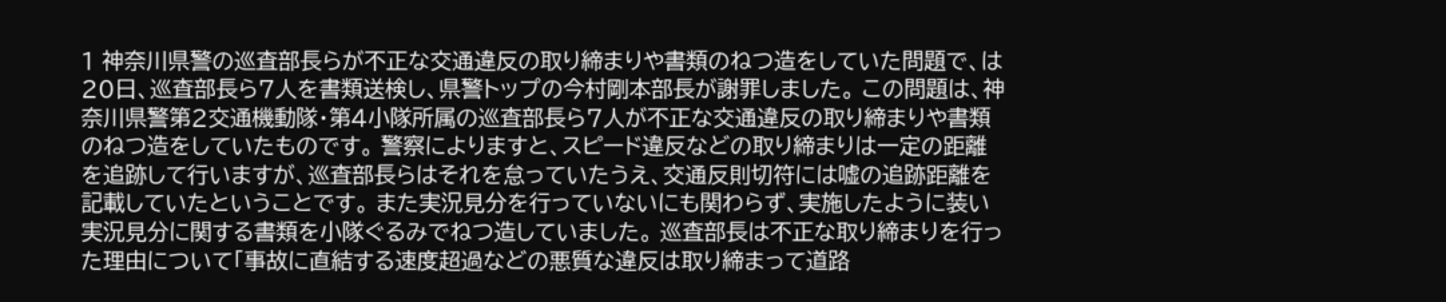1 神奈川県警の巡査部長らが不正な交通違反の取り締まりや書類のねつ造をしていた問題で、は20日、巡査部長ら7人を書類送検し、県警トップの今村剛本部長が謝罪しました。 この問題は、神奈川県警第2交通機動隊・第4小隊所属の巡査部長ら7人が不正な交通違反の取り締まりや書類のねつ造をしていたものです。 警察によりますと、スピード違反などの取り締まりは一定の距離を追跡して行いますが、巡査部長らはそれを怠っていたうえ、交通反則切符には嘘の追跡距離を記載していたということです。 また実況見分を行っていないにも関わらず、実施したように装い実況見分に関する書類を小隊ぐるみでねつ造していました。 巡査部長は不正な取り締まりを行った理由について「事故に直結する速度超過などの悪質な違反は取り締まって道路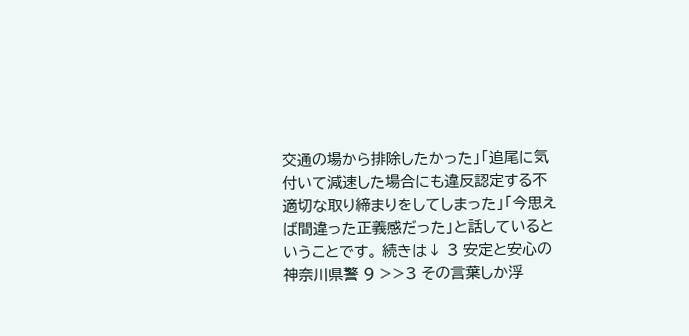交通の場から排除したかった」「追尾に気付いて減速した場合にも違反認定する不適切な取り締まりをしてしまった」「今思えば間違った正義感だった」と話しているということです。 続きは↓ 3 安定と安心の神奈川県警 9 >>3 その言葉しか浮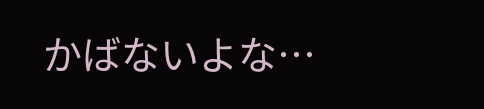かばないよな…